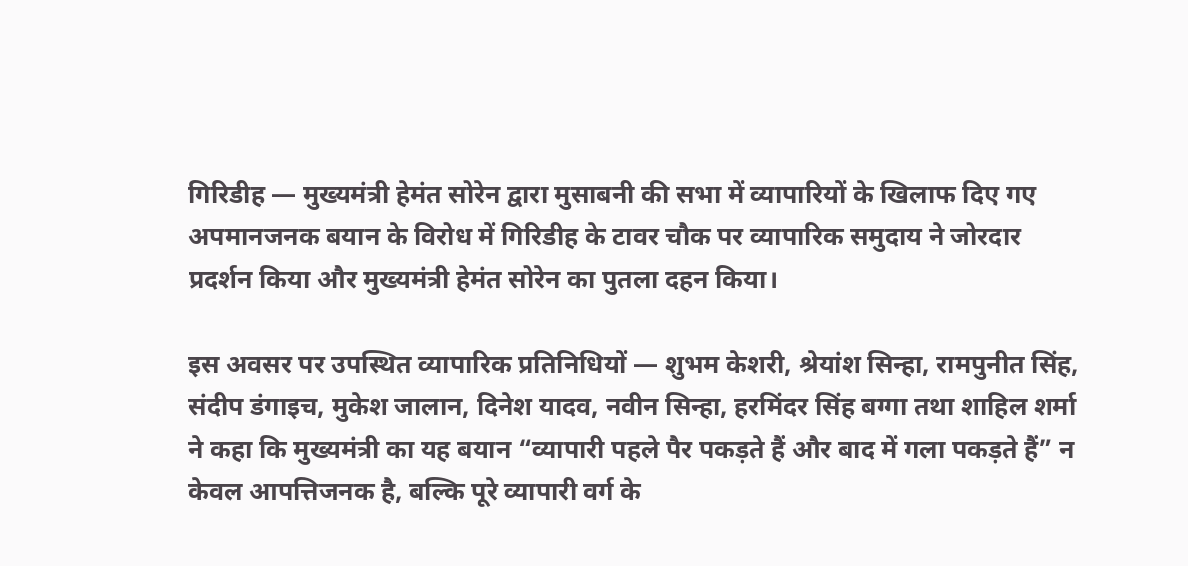गिरिडीह — मुख्यमंत्री हेमंत सोरेन द्वारा मुसाबनी की सभा में व्यापारियों के खिलाफ दिए गए अपमानजनक बयान के विरोध में गिरिडीह के टावर चौक पर व्यापारिक समुदाय ने जोरदार प्रदर्शन किया और मुख्यमंत्री हेमंत सोरेन का पुतला दहन किया।

इस अवसर पर उपस्थित व्यापारिक प्रतिनिधियों — शुभम केशरी, श्रेयांश सिन्हा, रामपुनीत सिंह, संदीप डंगाइच, मुकेश जालान, दिनेश यादव, नवीन सिन्हा, हरमिंदर सिंह बग्गा तथा शाहिल शर्मा ने कहा कि मुख्यमंत्री का यह बयान “व्यापारी पहले पैर पकड़ते हैं और बाद में गला पकड़ते हैं” न केवल आपत्तिजनक है, बल्कि पूरे व्यापारी वर्ग के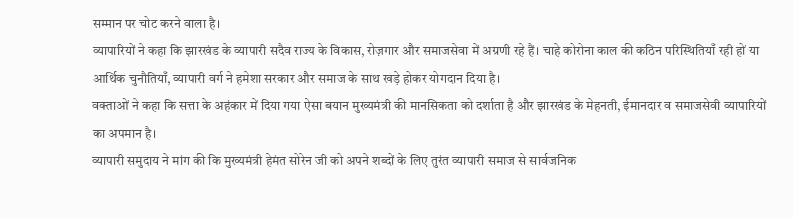सम्मान पर चोट करने वाला है।
व्यापारियों ने कहा कि झारखंड के व्यापारी सदैव राज्य के विकास, रोज़गार और समाजसेवा में अग्रणी रहे हैं। चाहे कोरोना काल की कठिन परिस्थितियाँ रही हों या आर्थिक चुनौतियाँ, व्यापारी वर्ग ने हमेशा सरकार और समाज के साथ खड़े होकर योगदान दिया है।
वक्ताओं ने कहा कि सत्ता के अहंकार में दिया गया ऐसा बयान मुख्यमंत्री की मानसिकता को दर्शाता है और झारखंड के मेहनती, ईमानदार व समाजसेवी व्यापारियों का अपमान है।
व्यापारी समुदाय ने मांग की कि मुख्यमंत्री हेमंत सोरेन जी को अपने शब्दों के लिए तुरंत व्यापारी समाज से सार्वजनिक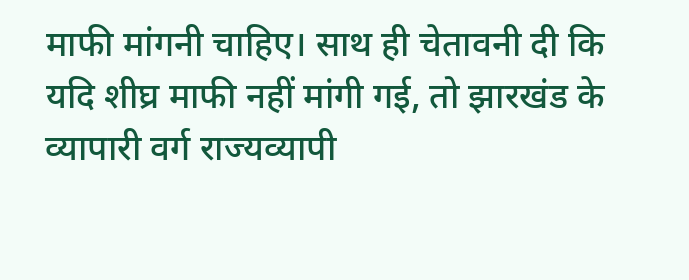माफी मांगनी चाहिए। साथ ही चेतावनी दी कि यदि शीघ्र माफी नहीं मांगी गई, तो झारखंड के व्यापारी वर्ग राज्यव्यापी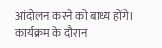आंदोलन करने को बाध्य होंगे।
कार्यक्रम के दौरान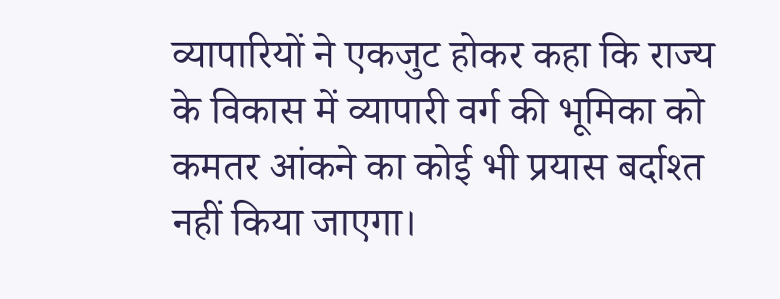व्यापारियों ने एकजुट होकर कहा कि राज्य के विकास में व्यापारी वर्ग की भूमिका को कमतर आंकने का कोई भी प्रयास बर्दाश्त नहीं किया जाएगा।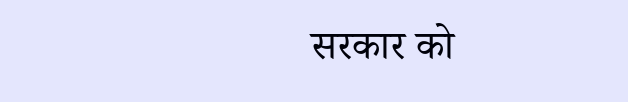सरकार को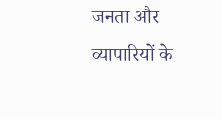जनता और व्यापारियों के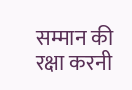सम्मान की रक्षा करनी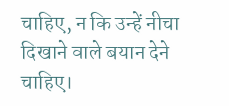चाहिए, न कि उन्हें नीचा दिखाने वाले बयान देने चाहिए।